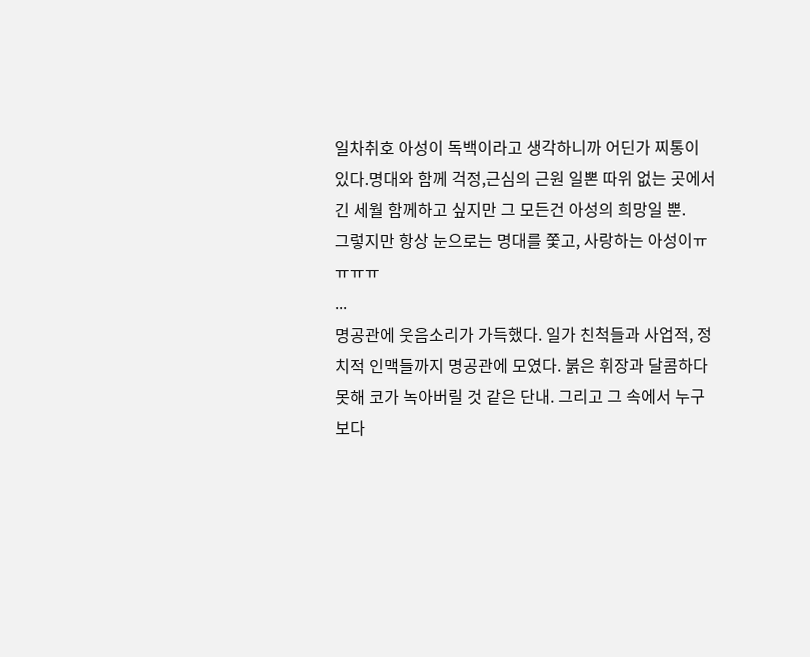일차취호 아성이 독백이라고 생각하니까 어딘가 찌통이 있다.명대와 함께 걱정,근심의 근원 일뽄 따위 없는 곳에서 긴 세월 함께하고 싶지만 그 모든건 아성의 희망일 뿐.
그렇지만 항상 눈으로는 명대를 쫓고, 사랑하는 아성이ㅠㅠㅠㅠ
...
명공관에 웃음소리가 가득했다. 일가 친척들과 사업적, 정치적 인맥들까지 명공관에 모였다. 붉은 휘장과 달콤하다 못해 코가 녹아버릴 것 같은 단내. 그리고 그 속에서 누구보다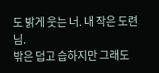도 밝게 웃는 너. 내 작은 도련님.
밖은 덥고 습하지만 그래도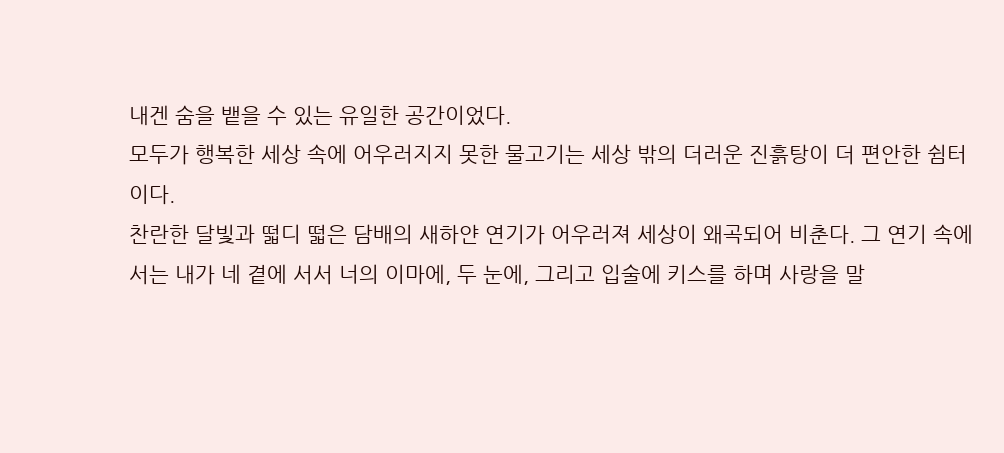내겐 숨을 뱉을 수 있는 유일한 공간이었다.
모두가 행복한 세상 속에 어우러지지 못한 물고기는 세상 밖의 더러운 진흙탕이 더 편안한 쉼터이다.
찬란한 달빛과 떫디 떫은 담배의 새하얀 연기가 어우러져 세상이 왜곡되어 비춘다. 그 연기 속에서는 내가 네 곁에 서서 너의 이마에, 두 눈에, 그리고 입술에 키스를 하며 사랑을 말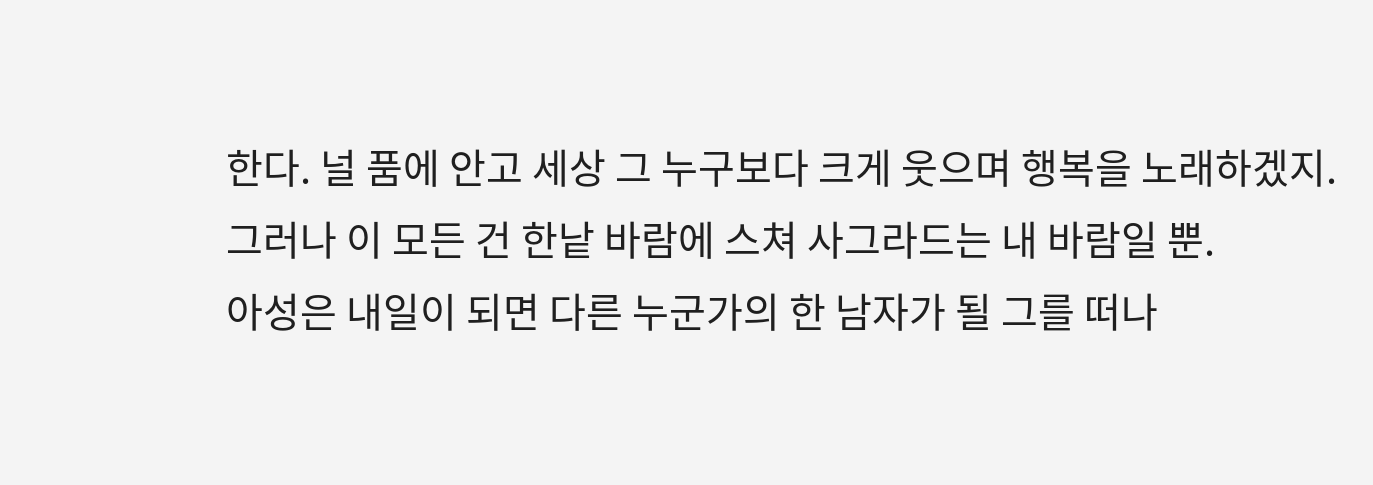한다. 널 품에 안고 세상 그 누구보다 크게 웃으며 행복을 노래하겠지.
그러나 이 모든 건 한낱 바람에 스쳐 사그라드는 내 바람일 뿐.
아성은 내일이 되면 다른 누군가의 한 남자가 될 그를 떠나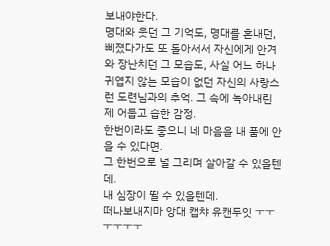보내야한다.
명대와 웃던 그 기억도, 명대를 혼내던, 삐졌다가도 또 돌아서서 자신에게 안겨와 장난치던 그 모습도, 사실 어느 하나 귀엽지 않는 모습이 없던 자신의 사랑스런 도련님과의 추억. 그 속에 녹아내린 제 어둡고 습한 감정.
한번이라도 좋으니 네 마음을 내 품에 안을 수 있다면.
그 한번으로 널 그리며 살아갈 수 있을텐데.
내 심장이 뛸 수 있을텐데.
떠나보내지마 앙대 캡챠 유캔두잇 ㅜㅜㅜㅜㅜㅜ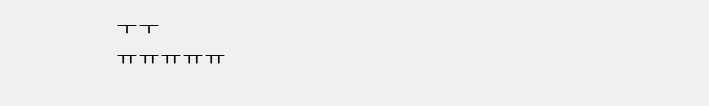ㅜㅜ
ㅠㅠㅠㅠㅠ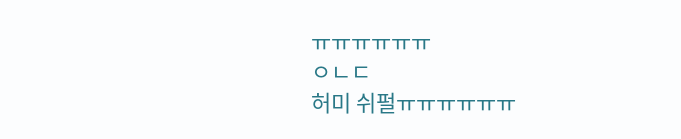ㅠㅠㅠㅠㅠㅠ
ㅇㄴㄷ
허미 쉬펄ㅠㅠㅠㅠㅠㅠ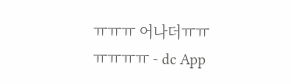ㅠㅠㅠ 어나더ㅠㅠㅠㅠㅠㅠ - dc App